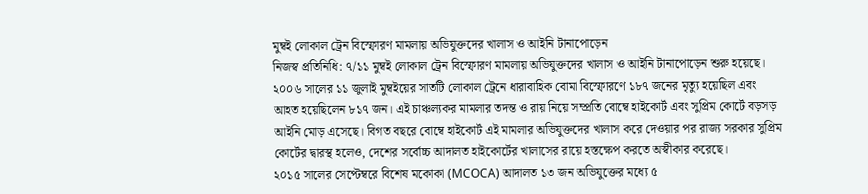মুম্বই লোকাল ট্রেন বিস্ফোরণ মামলায় অভিযুক্তদের খালাস ও আইনি টানাপোড়েন
নিজস্ব প্রতিনিধি: ৭/১১ মুম্বই লোকাল ট্রেন বিস্ফোরণ মামলায় অভিযুক্তদের খালাস ও আইনি টানাপোড়েন শুরু হয়েছে। ২০০৬ সালের ১১ জুলাই মুম্বইয়ের সাতটি লোকাল ট্রেনে ধারাবাহিক বোমা বিস্ফোরণে ১৮৭ জনের মৃত্যু হয়েছিল এবং আহত হয়েছিলেন ৮১৭ জন। এই চাঞ্চল্যকর মামলার তদন্ত ও রায় নিয়ে সম্প্রতি বোম্বে হাইকোর্ট এবং সুপ্রিম কোর্টে বড়সড় আইনি মোড় এসেছে। বিগত বছরে বোম্বে হাইকোর্ট এই মামলার অভিযুক্তদের খালাস করে দেওয়ার পর রাজ্য সরকার সুপ্রিম কোর্টের দ্বারস্থ হলেও, দেশের সর্বোচ্চ আদালত হাইকোর্টের খালাসের রায়ে হস্তক্ষেপ করতে অস্বীকার করেছে।
২০১৫ সালের সেপ্টেম্বরে বিশেষ মকোকা (MCOCA) আদালত ১৩ জন অভিযুক্তের মধ্যে ৫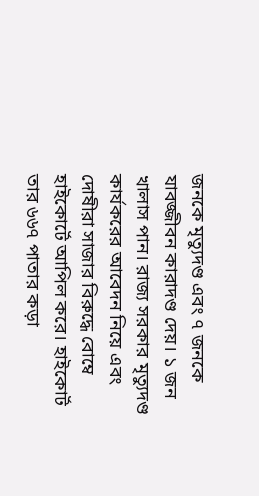জনকে মৃত্যুদণ্ড এবং ৭ জনকে যাবজ্জীবন কারাদণ্ড দেয়। ১ জন খালাস পান। রাজ্য সরকার মৃত্যুদণ্ড কার্যকরের আবেদন নিয়ে এবং দোষীরা সাজার বিরুদ্ধে বোম্বে হাইকোর্টে আপিল করে। হাইকোর্ট তার ৬৬৭ পাতার কড়া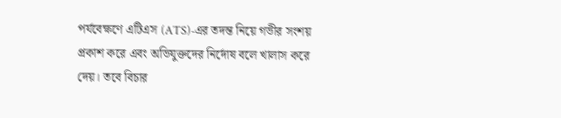পর্যবেক্ষণে এটিএস (ATS)-এর তদন্ত নিয়ে গভীর সংশয় প্রকাশ করে এবং অভিযুক্তদের নির্দোষ বলে খালাস করে দেয়। তবে বিচার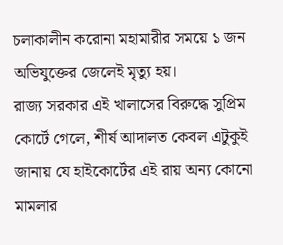চলাকালীন করোনা মহামারীর সময়ে ১ জন অভিযুক্তের জেলেই মৃত্যু হয়।
রাজ্য সরকার এই খালাসের বিরুদ্ধে সুপ্রিম কোর্টে গেলে, শীর্ষ আদালত কেবল এটুকুই জানায় যে হাইকোর্টের এই রায় অন্য কোনো মামলার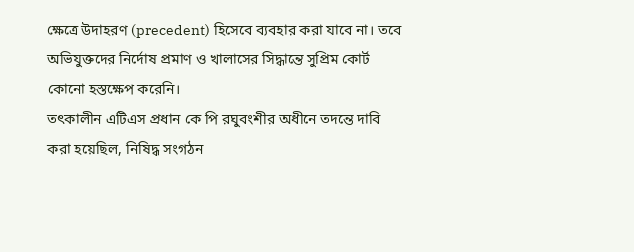ক্ষেত্রে উদাহরণ (precedent) হিসেবে ব্যবহার করা যাবে না। তবে অভিযুক্তদের নির্দোষ প্রমাণ ও খালাসের সিদ্ধান্তে সুপ্রিম কোর্ট কোনো হস্তক্ষেপ করেনি।
তৎকালীন এটিএস প্রধান কে পি রঘুবংশীর অধীনে তদন্তে দাবি করা হয়েছিল, নিষিদ্ধ সংগঠন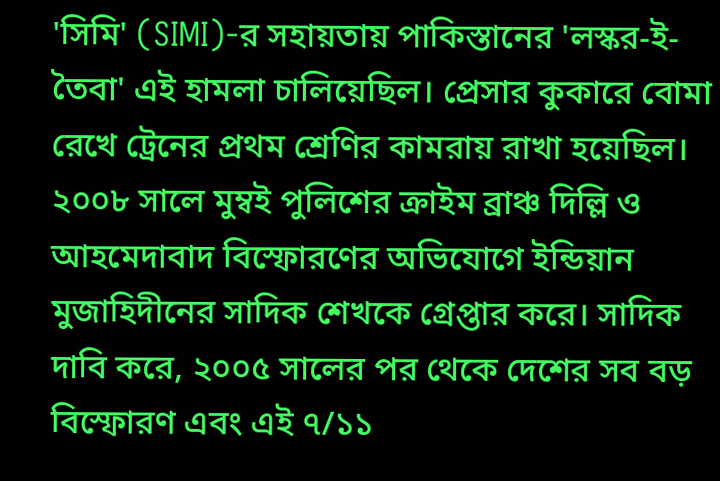'সিমি' (SIMI)-র সহায়তায় পাকিস্তানের 'লস্কর-ই-তৈবা' এই হামলা চালিয়েছিল। প্রেসার কুকারে বোমা রেখে ট্রেনের প্রথম শ্রেণির কামরায় রাখা হয়েছিল।
২০০৮ সালে মুম্বই পুলিশের ক্রাইম ব্রাঞ্চ দিল্লি ও আহমেদাবাদ বিস্ফোরণের অভিযোগে ইন্ডিয়ান মুজাহিদীনের সাদিক শেখকে গ্রেপ্তার করে। সাদিক দাবি করে, ২০০৫ সালের পর থেকে দেশের সব বড় বিস্ফোরণ এবং এই ৭/১১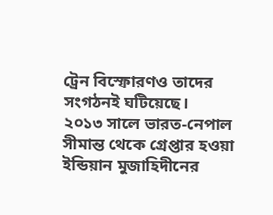ট্রেন বিস্ফোরণও তাদের সংগঠনই ঘটিয়েছে।
২০১৩ সালে ভারত-নেপাল সীমান্ত থেকে গ্রেপ্তার হওয়া ইন্ডিয়ান মুজাহিদীনের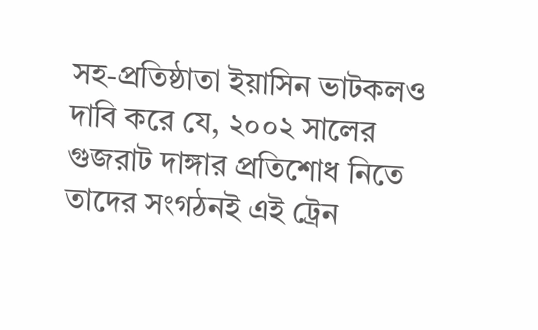সহ-প্রতিষ্ঠাতা ইয়াসিন ভাটকলও দাবি করে যে, ২০০২ সালের গুজরাট দাঙ্গার প্রতিশোধ নিতে তাদের সংগঠনই এই ট্রেন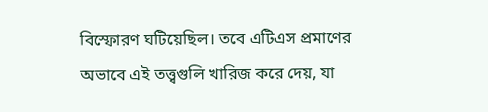বিস্ফোরণ ঘটিয়েছিল। তবে এটিএস প্রমাণের অভাবে এই তত্ত্বগুলি খারিজ করে দেয়, যা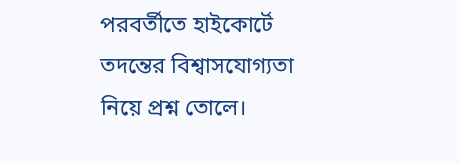পরবর্তীতে হাইকোর্টে তদন্তের বিশ্বাসযোগ্যতা নিয়ে প্রশ্ন তোলে।